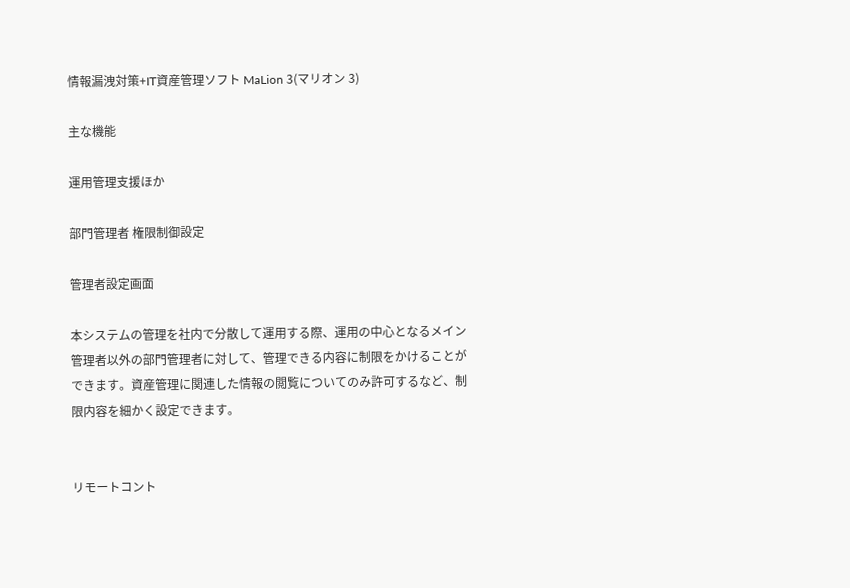情報漏洩対策+IT資産管理ソフト MaLion 3(マリオン 3)

主な機能

運用管理支援ほか

部門管理者 権限制御設定

管理者設定画面

本システムの管理を社内で分散して運用する際、運用の中心となるメイン管理者以外の部門管理者に対して、管理できる内容に制限をかけることができます。資産管理に関連した情報の閲覧についてのみ許可するなど、制限内容を細かく設定できます。


リモートコント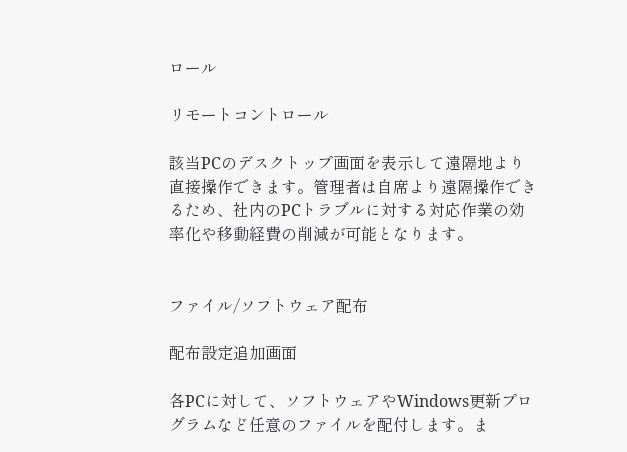ロール

リモートコントロール

該当PCのデスクトップ画面を表示して遠隔地より直接操作できます。管理者は自席より遠隔操作できるため、社内のPCトラブルに対する対応作業の効率化や移動経費の削減が可能となります。


ファイル/ソフトウェア配布

配布設定追加画面

各PCに対して、ソフトウェアやWindows更新プログラムなど任意のファイルを配付します。ま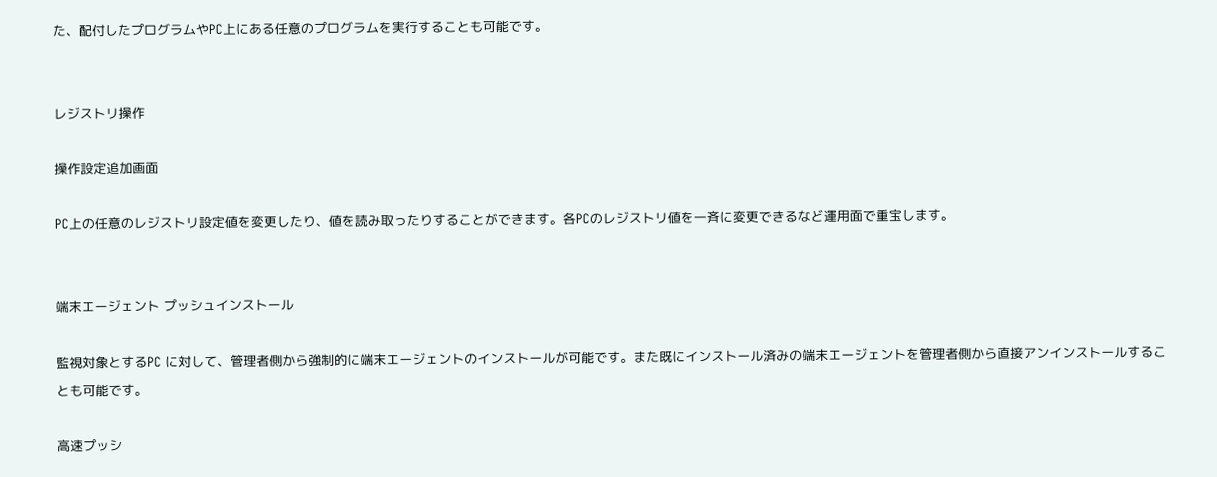た、配付したプログラムやPC上にある任意のプログラムを実行することも可能です。


レジストリ操作

操作設定追加画面

PC上の任意のレジストリ設定値を変更したり、値を読み取ったりすることができます。各PCのレジストリ値を一斉に変更できるなど運用面で重宝します。


端末エージェント プッシュインストール

監視対象とするPC に対して、管理者側から強制的に端末エージェントのインストールが可能です。また既にインストール済みの端末エージェントを管理者側から直接アンインストールすることも可能です。

高速プッシ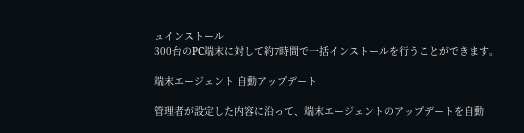ュインストール
300台のPC端末に対して約7時間で一括インストールを行うことができます。

端末エージェント 自動アップデート

管理者が設定した内容に沿って、端末エージェントのアップデートを自動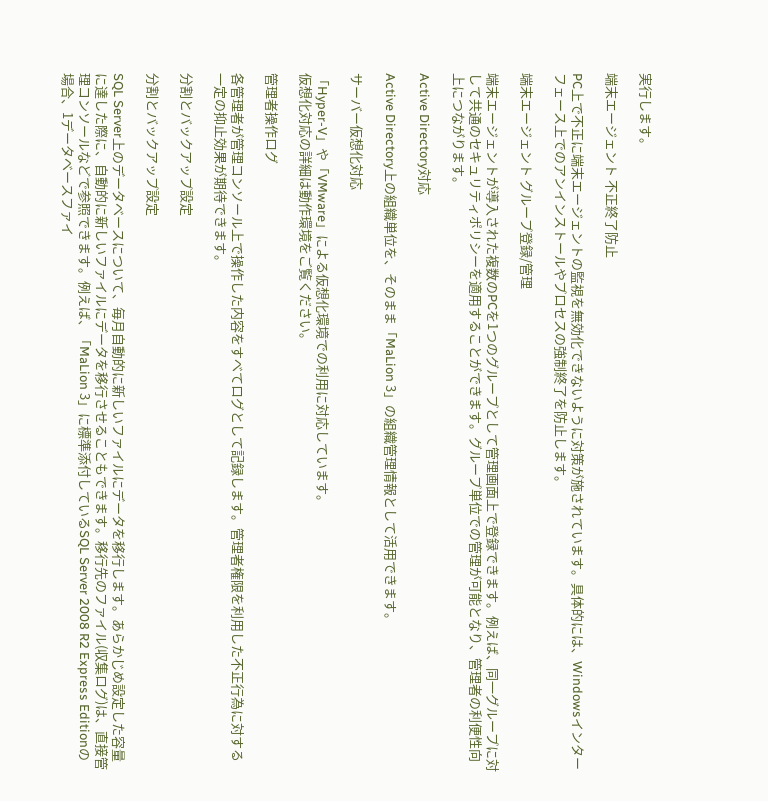実行します。

端末エージェント 不正終了防止

PC上で不正に端末エージェントの監視を無効化できないように対策が施されています。具体的には、Windowsインターフェース上でのアンインストールやプロセスの強制終了を防止します。

端末エージェント グループ登録/管理

端末エージェントが導入された複数のPCを1つのグループとして管理画面上で登録できます。例えば、同一グループに対して共通のセキュリティポリシーを適用することができます。グループ単位での管理が可能となり、管理者の利便性向上につながります。

Active Directory対応

Active Directory上の組織単位を、そのまま「MaLion 3」の組織管理情報として活用できます。

サーバー仮想化対応

「Hyper-V」や「VMware」による仮想化環境での利用に対応しています。
仮想化対応の詳細は動作環境をご覧ください。

管理者操作ログ

各管理者が管理コンソール上で操作した内容をすべてログとして記録します。管理者権限を利用した不正行為に対する一定の抑止効果が期待できます。

分割とバックアップ設定

分割とバックアップ設定

SQL Server上のデータベースについて、毎月自動的に新しいファイルにデータを移行します。あらかじめ設定した容量に達した際に、自動的に新しいファイルにデータを移行させることもできます。移行先のファイル(収集ログ)は、直接管理コンソールなどで参照できます。例えば、「MaLion 3」に標準添付しているSQL Server 2008 R2 Express Editionの場合、1データベースファイ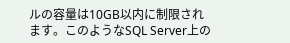ルの容量は10GB以内に制限されます。このようなSQL Server上の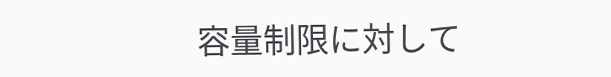容量制限に対して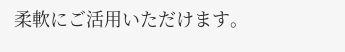柔軟にご活用いただけます。